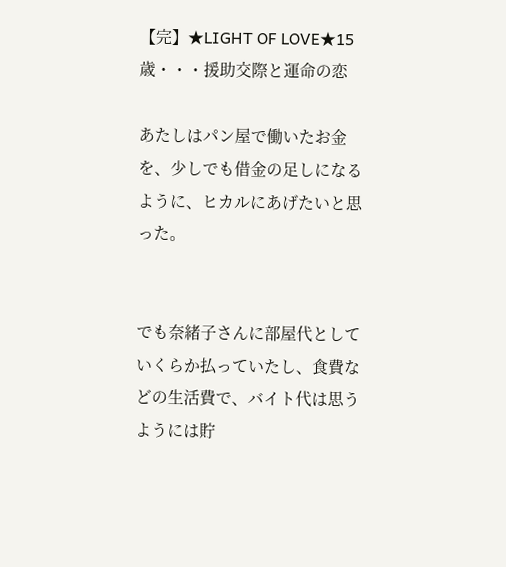【完】★LIGHT OF LOVE★15歳・・・援助交際と運命の恋

あたしはパン屋で働いたお金を、少しでも借金の足しになるように、ヒカルにあげたいと思った。


でも奈緒子さんに部屋代としていくらか払っていたし、食費などの生活費で、バイト代は思うようには貯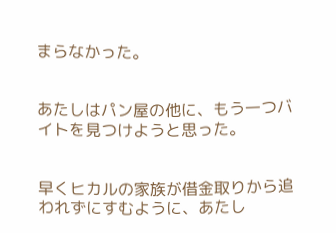まらなかった。


あたしはパン屋の他に、もう一つバイトを見つけようと思った。


早くヒカルの家族が借金取りから追われずにすむように、あたし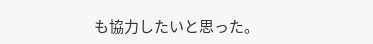も協力したいと思った。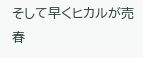そして早くヒカルが売春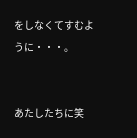をしなくてすむように・・・。


あたしたちに笑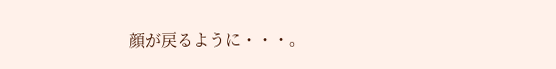顔が戻るように・・・。